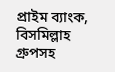প্রাইম ব্যাংক, বিসমিল্লাহ গ্রুপসহ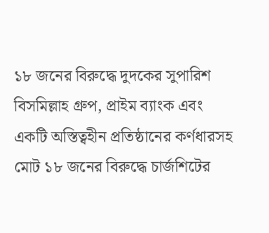১৮ জনের বিরুদ্ধে দুদকের সুপারিশ
বিসমিল্লাহ গ্রুপ, প্রাইম ব্যাংক এবং একটি অস্তিত্বহীন প্রতিষ্ঠানের কর্ণধারসহ মোট ১৮ জনের বিরুদ্ধে চার্জশিটের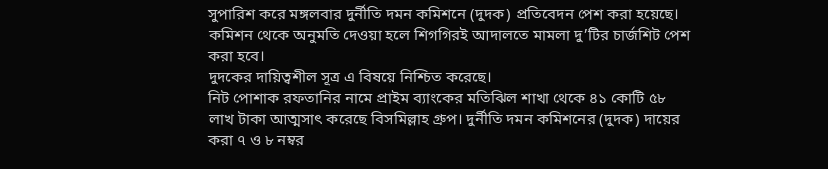সুপারিশ করে মঙ্গলবার দুর্নীতি দমন কমিশনে (দুদক) প্রতিবেদন পেশ করা হয়েছে। কমিশন থেকে অনুমতি দেওয়া হলে শিগগিরই আদালতে মামলা দু’টির চার্জশিট পেশ করা হবে।
দুদকের দায়িত্বশীল সূত্র এ বিষয়ে নিশ্চিত করেছে।
নিট পোশাক রফতানির নামে প্রাইম ব্যাংকের মতিঝিল শাখা থেকে ৪১ কোটি ৫৮ লাখ টাকা আত্মসাৎ করেছে বিসমিল্লাহ গ্রুপ। দুর্নীতি দমন কমিশনের (দুদক) দায়ের করা ৭ ও ৮ নম্বর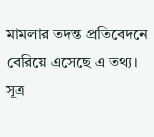মামলার তদন্ত প্রতিবেদনে বেরিয়ে এসেছে এ তথ্য।
সূত্র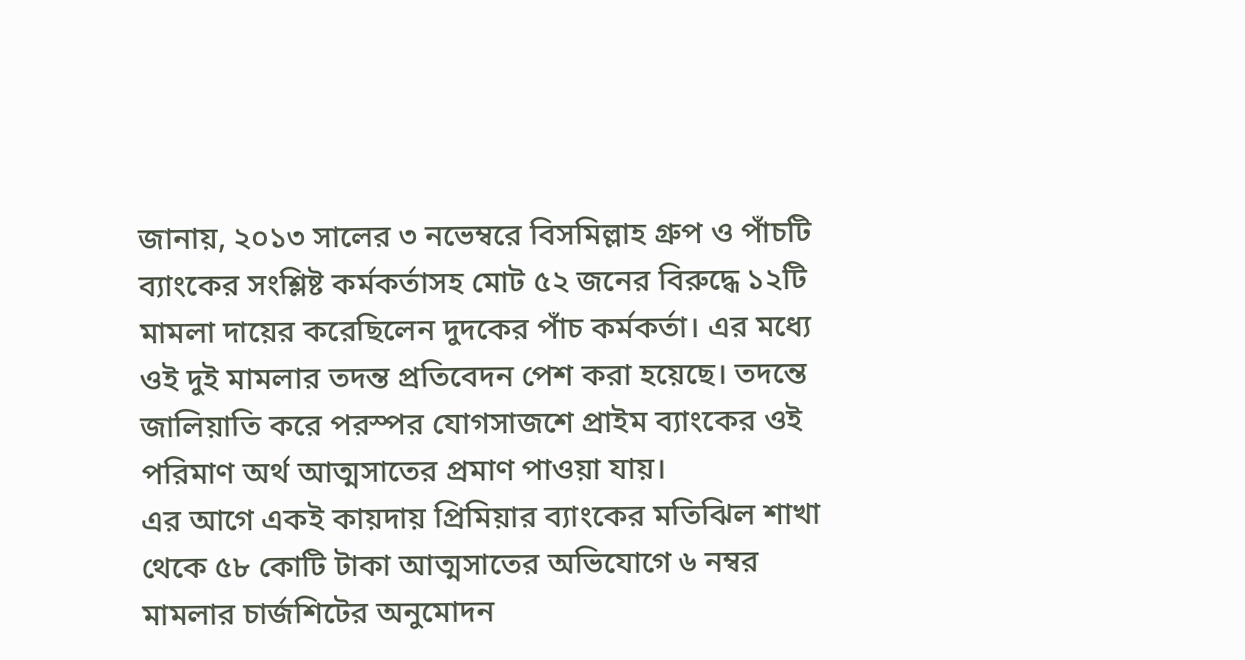জানায়, ২০১৩ সালের ৩ নভেম্বরে বিসমিল্লাহ গ্রুপ ও পাঁচটি ব্যাংকের সংশ্লিষ্ট কর্মকর্তাসহ মোট ৫২ জনের বিরুদ্ধে ১২টি মামলা দায়ের করেছিলেন দুদকের পাঁচ কর্মকর্তা। এর মধ্যে ওই দুই মামলার তদন্ত প্রতিবেদন পেশ করা হয়েছে। তদন্তে জালিয়াতি করে পরস্পর যোগসাজশে প্রাইম ব্যাংকের ওই পরিমাণ অর্থ আত্মসাতের প্রমাণ পাওয়া যায়।
এর আগে একই কায়দায় প্রিমিয়ার ব্যাংকের মতিঝিল শাখা থেকে ৫৮ কোটি টাকা আত্মসাতের অভিযোগে ৬ নম্বর মামলার চার্জশিটের অনুমোদন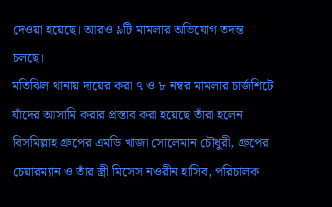দেওয়া হয়েছে। আরও ৯টি মামলার অভিযোগ তদন্ত চলছে।
মতিঝিল থানায় দায়ের করা ৭ ও ৮ নম্বর মামলার চার্জশিটে যাঁদের আসামি করার প্রস্তাব করা হয়েছে তাঁরা হলেন বিসমিল্লাহ গ্রুপের এমডি খাজা সোলেমান চৌধুরী, গ্রুপের চেয়ারম্যান ও তাঁর স্ত্রী মিসেস নওরীন হাসিব, পরিচালক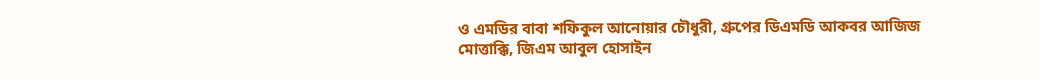ও এমডির বাবা শফিকুল আনোয়ার চৌধুরী, গ্রুপের ডিএমডি আকবর আজিজ মোত্তাক্কি, জিএম আবুল হোসাইন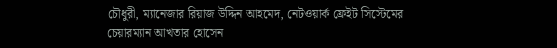চৌধুরী, ম্যানেজার রিয়াজ উদ্দিন আহমেদ, নেটওয়ার্ক ফ্রেইট সিস্টেমের চেয়ারম্যান আখতার হোসেন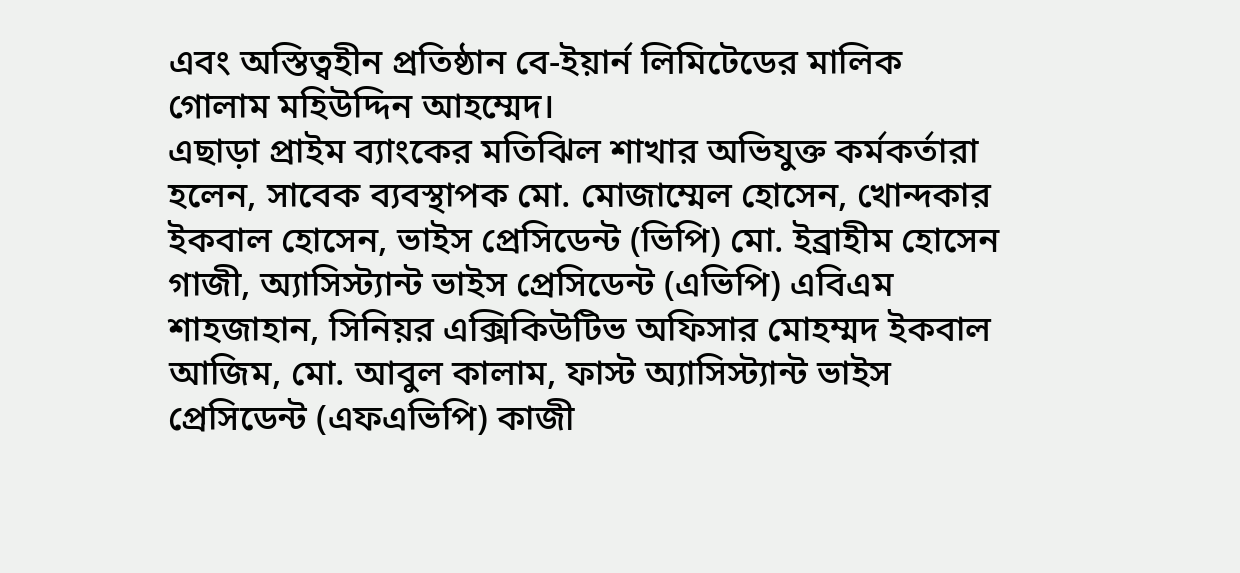এবং অস্তিত্বহীন প্রতিষ্ঠান বে-ইয়ার্ন লিমিটেডের মালিক গোলাম মহিউদ্দিন আহম্মেদ।
এছাড়া প্রাইম ব্যাংকের মতিঝিল শাখার অভিযুক্ত কর্মকর্তারা হলেন, সাবেক ব্যবস্থাপক মো. মোজাম্মেল হোসেন, খোন্দকার ইকবাল হোসেন, ভাইস প্রেসিডেন্ট (ভিপি) মো. ইব্রাহীম হোসেন গাজী, অ্যাসিস্ট্যান্ট ভাইস প্রেসিডেন্ট (এভিপি) এবিএম শাহজাহান, সিনিয়র এক্সিকিউটিভ অফিসার মোহম্মদ ইকবাল আজিম, মো. আবুল কালাম, ফাস্ট অ্যাসিস্ট্যান্ট ভাইস প্রেসিডেন্ট (এফএভিপি) কাজী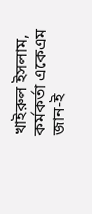খাইরুল ইসলাম, কর্মকর্তা একেএম জান-ই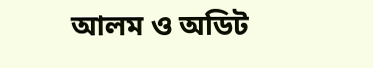আলম ও অডিট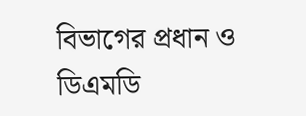বিভাগের প্রধান ও ডিএমডি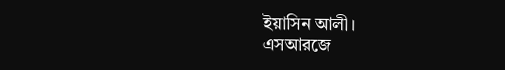ইয়াসিন আলী।
এসআরজে